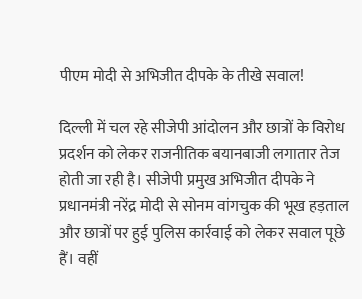पीएम मोदी से अभिजीत दीपके के तीखे सवाल!

दिल्ली में चल रहे सीजेपी आंदोलन और छात्रों के विरोध प्रदर्शन को लेकर राजनीतिक बयानबाजी लगातार तेज होती जा रही है। सीजेपी प्रमुख अभिजीत दीपके ने प्रधानमंत्री नरेंद्र मोदी से सोनम वांगचुक की भूख हड़ताल और छात्रों पर हुई पुलिस कार्रवाई को लेकर सवाल पूछे हैं। वहीं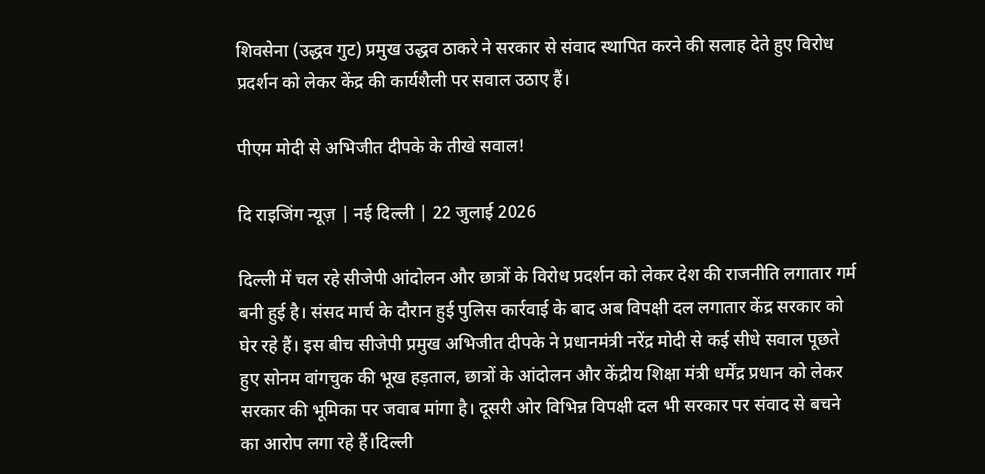शिवसेना (उद्धव गुट) प्रमुख उद्धव ठाकरे ने सरकार से संवाद स्थापित करने की सलाह देते हुए विरोध प्रदर्शन को लेकर केंद्र की कार्यशैली पर सवाल उठाए हैं।

पीएम मोदी से अभिजीत दीपके के तीखे सवाल!

दि राइजिंग न्यूज़ | नई दिल्ली | 22 जुलाई 2026

दिल्ली में चल रहे सीजेपी आंदोलन और छात्रों के विरोध प्रदर्शन को लेकर देश की राजनीति लगातार गर्म बनी हुई है। संसद मार्च के दौरान हुई पुलिस कार्रवाई के बाद अब विपक्षी दल लगातार केंद्र सरकार को घेर रहे हैं। इस बीच सीजेपी प्रमुख अभिजीत दीपके ने प्रधानमंत्री नरेंद्र मोदी से कई सीधे सवाल पूछते हुए सोनम वांगचुक की भूख हड़ताल, छात्रों के आंदोलन और केंद्रीय शिक्षा मंत्री धर्मेंद्र प्रधान को लेकर सरकार की भूमिका पर जवाब मांगा है। दूसरी ओर विभिन्न विपक्षी दल भी सरकार पर संवाद से बचने का आरोप लगा रहे हैं।दिल्ली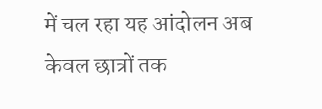में चल रहा यह आंदोलन अब केवल छात्रों तक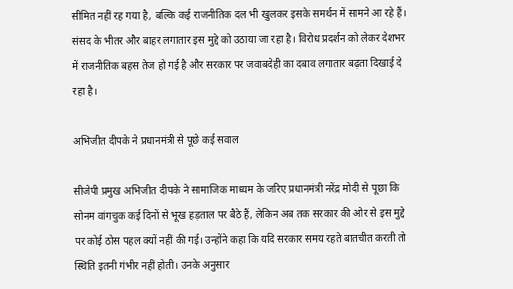सीमित नहीं रह गया है, बल्कि कई राजनीतिक दल भी खुलकर इसके समर्थन में सामने आ रहे हैं। संसद के भीतर और बाहर लगातार इस मुद्दे को उठाया जा रहा है। विरोध प्रदर्शन को लेकर देशभर में राजनीतिक बहस तेज हो गई है और सरकार पर जवाबदेही का दबाव लगातार बढ़ता दिखाई दे रहा है।

अभिजीत दीपके ने प्रधानमंत्री से पूछे कई सवाल

सीजेपी प्रमुख अभिजीत दीपके ने सामाजिक माध्यम के जरिए प्रधानमंत्री नरेंद्र मोदी से पूछा कि सोनम वांगचुक कई दिनों से भूख हड़ताल पर बैठे हैं, लेकिन अब तक सरकार की ओर से इस मुद्दे पर कोई ठोस पहल क्यों नहीं की गई। उन्होंने कहा कि यदि सरकार समय रहते बातचीत करती तो स्थिति इतनी गंभीर नहीं होती। उनके अनुसार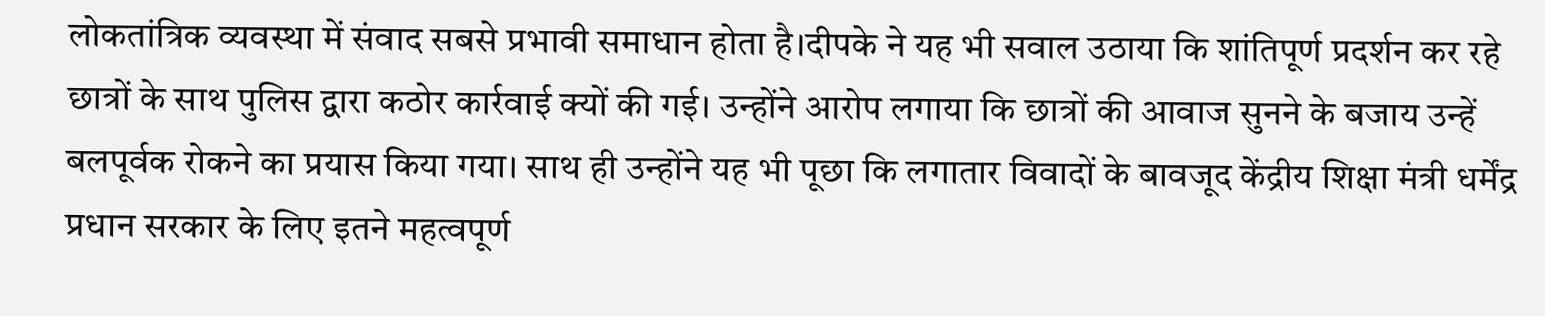लोकतांत्रिक व्यवस्था में संवाद सबसे प्रभावी समाधान होता है।दीपके ने यह भी सवाल उठाया कि शांतिपूर्ण प्रदर्शन कर रहे छात्रों के साथ पुलिस द्वारा कठोर कार्रवाई क्यों की गई। उन्होंने आरोप लगाया कि छात्रों की आवाज सुनने के बजाय उन्हें बलपूर्वक रोकने का प्रयास किया गया। साथ ही उन्होंने यह भी पूछा कि लगातार विवादों के बावजूद केंद्रीय शिक्षा मंत्री धर्मेंद्र प्रधान सरकार के लिए इतने महत्वपूर्ण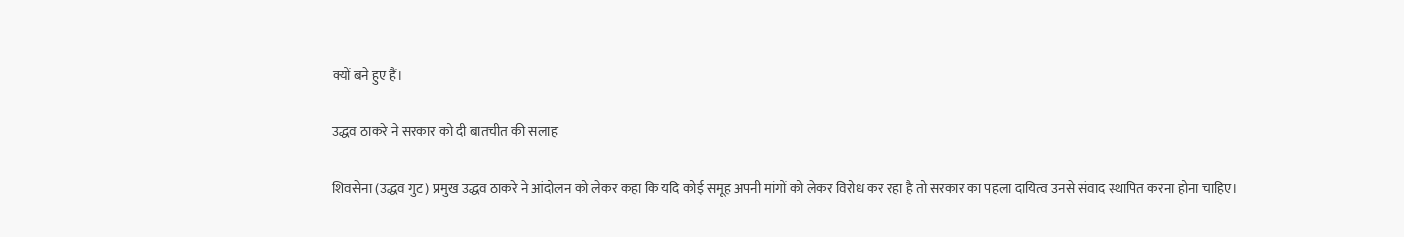क्यों बने हुए हैं।

उद्धव ठाकरे ने सरकार को दी बातचीत की सलाह

शिवसेना (उद्धव गुट) प्रमुख उद्धव ठाकरे ने आंदोलन को लेकर कहा कि यदि कोई समूह अपनी मांगों को लेकर विरोध कर रहा है तो सरकार का पहला दायित्व उनसे संवाद स्थापित करना होना चाहिए।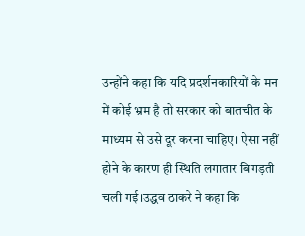उन्होंने कहा कि यदि प्रदर्शनकारियों के मन में कोई भ्रम है तो सरकार को बातचीत के माध्यम से उसे दूर करना चाहिए। ऐसा नहीं होने के कारण ही स्थिति लगातार बिगड़ती चली गई।उद्धव ठाकरे ने कहा कि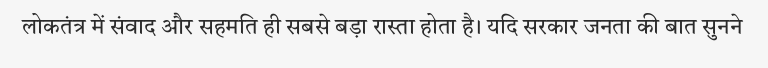लोकतंत्र में संवाद और सहमति ही सबसे बड़ा रास्ता होता है। यदि सरकार जनता की बात सुनने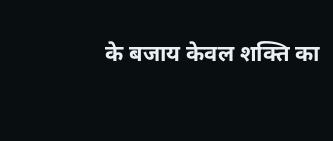के बजाय केवल शक्ति का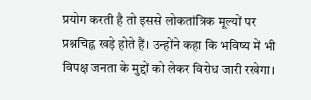प्रयोग करती है तो इससे लोकतांत्रिक मूल्यों पर प्रश्नचिह्न खड़े होते हैं। उन्होंने कहा कि भविष्य में भी विपक्ष जनता के मुद्दों को लेकर विरोध जारी रखेगा।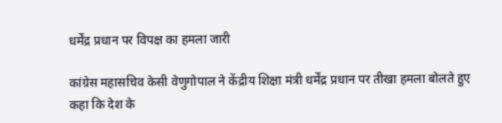धर्मेंद्र प्रधान पर विपक्ष का हमला जारी

कांग्रेस महासचिव केसी वेणुगोपाल ने केंद्रीय शिक्षा मंत्री धर्मेंद्र प्रधान पर तीखा हमला बोलते हुए कहा कि देश के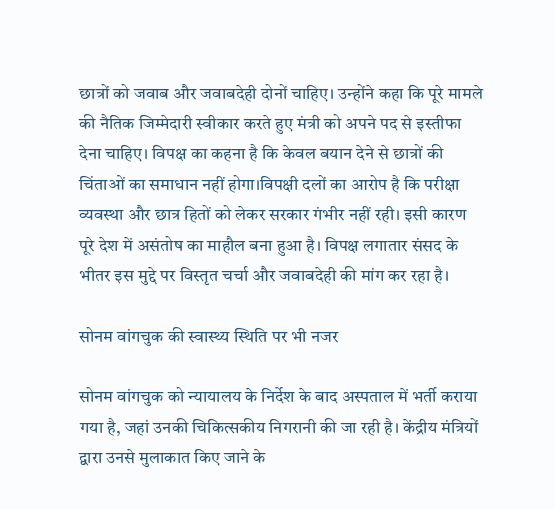छात्रों को जवाब और जवाबदेही दोनों चाहिए। उन्होंने कहा कि पूरे मामले की नैतिक जिम्मेदारी स्वीकार करते हुए मंत्री को अपने पद से इस्तीफा देना चाहिए। विपक्ष का कहना है कि केवल बयान देने से छात्रों की चिंताओं का समाधान नहीं होगा।विपक्षी दलों का आरोप है कि परीक्षा व्यवस्था और छात्र हितों को लेकर सरकार गंभीर नहीं रही। इसी कारण पूरे देश में असंतोष का माहौल बना हुआ है। विपक्ष लगातार संसद के भीतर इस मुद्दे पर विस्तृत चर्चा और जवाबदेही की मांग कर रहा है।

सोनम वांगचुक की स्वास्थ्य स्थिति पर भी नजर

सोनम वांगचुक को न्यायालय के निर्देश के बाद अस्पताल में भर्ती कराया गया है, जहां उनकी चिकित्सकीय निगरानी की जा रही है। केंद्रीय मंत्रियों द्वारा उनसे मुलाकात किए जाने के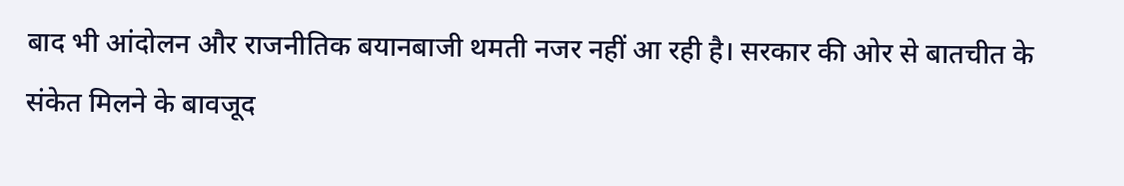बाद भी आंदोलन और राजनीतिक बयानबाजी थमती नजर नहीं आ रही है। सरकार की ओर से बातचीत के संकेत मिलने के बावजूद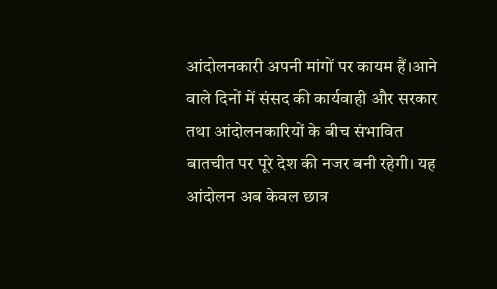आंदोलनकारी अपनी मांगों पर कायम हैं।आने वाले दिनों में संसद की कार्यवाही और सरकार तथा आंदोलनकारियों के बीच संभावित बातचीत पर पूरे देश की नजर बनी रहेगी। यह आंदोलन अब केवल छात्र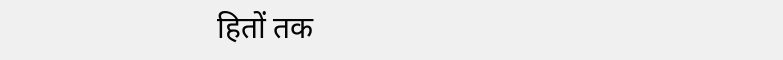हितों तक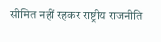सीमित नहीं रहकर राष्ट्रीय राजनीति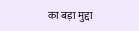का बड़ा मुद्दा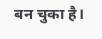बन चुका है।